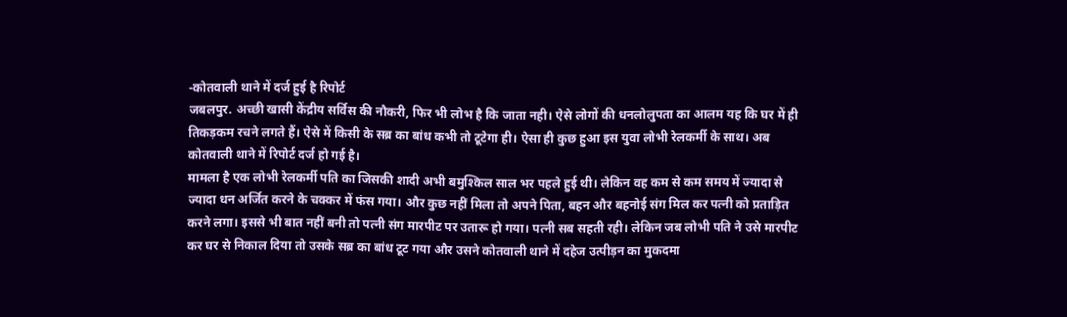-कोतवाली थाने में दर्ज हुई है रिपोर्ट
जबलपुर. अच्छी खासी केंद्रीय सर्विस की नौकरी, फिर भी लोभ है कि जाता नही। ऐसे लोगों की धनलोलुपता का आलम यह कि घर में ही तिकड़कम रचने लगते हैं। ऐसे में किसी के सब्र का बांध कभी तो टूटेगा ही। ऐसा ही कुछ हुआ इस युवा लोभी रेलकर्मी के साथ। अब कोतवाली थाने में रिपोर्ट दर्ज हो गई है।
मामला है एक लोभी रेलकर्मी पति का जिसकी शादी अभी बमुश्किल साल भर पहले हुई थी। लेकिन वह कम से कम समय में ज्यादा से ज्यादा धन अर्जित करने के चक्कर में फंस गया। और कुछ नहीं मिला तो अपने पिता, बहन और बहनोई संग मिल कर पत्नी को प्रताड़ित करने लगा। इससे भी बात नहीं बनी तो पत्नी संग मारपीट पर उतारू हो गया। पत्नी सब सहती रही। लेकिन जब लोभी पति ने उसे मारपीट कर घर से निकाल दिया तो उसके सब्र का बांध टूट गया और उसने कोतवाली थाने में दहेज उत्पीड़न का मुकदमा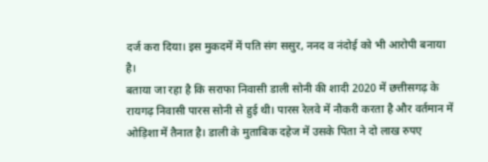दर्ज करा दिया। इस मुकदमें में पति संग ससुर, ननद व नंदोई को भी आरोपी बनाया है।
बताया जा रहा है कि सराफा निवासी डाली सोनी की शादी 2020 में छत्तीसगढ़ के रायगढ़ निवासी पारस सोनी से हुई थी। पारस रेलवे में नौकरी करता है और वर्तमान में ओड़िशा में तैनात है। डाली के मुताबिक दहेज में उसके पिता ने दो लाख रुपए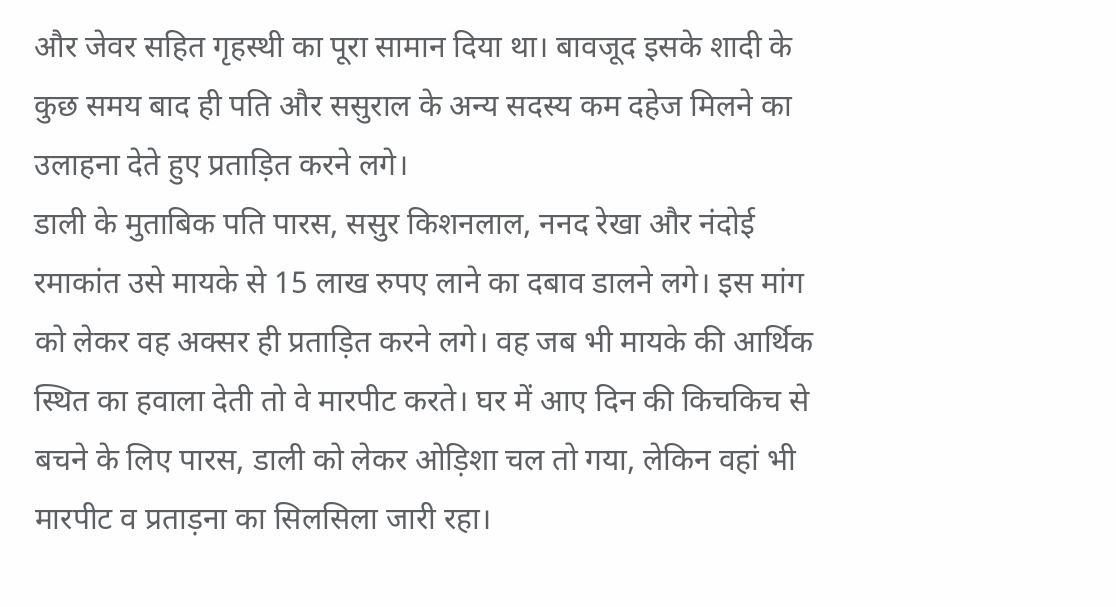और जेवर सहित गृहस्थी का पूरा सामान दिया था। बावजूद इसके शादी के कुछ समय बाद ही पति और ससुराल के अन्य सदस्य कम दहेज मिलने का उलाहना देते हुए प्रताड़ित करने लगे।
डाली के मुताबिक पति पारस, ससुर किशनलाल, ननद रेखा और नंदोई रमाकांत उसे मायके से 15 लाख रुपए लाने का दबाव डालने लगे। इस मांग को लेकर वह अक्सर ही प्रताड़ित करने लगे। वह जब भी मायके की आर्थिक स्थित का हवाला देती तो वे मारपीट करते। घर में आए दिन की किचकिच से बचने के लिए पारस, डाली को लेकर ओड़िशा चल तो गया, लेकिन वहां भी मारपीट व प्रताड़ना का सिलसिला जारी रहा।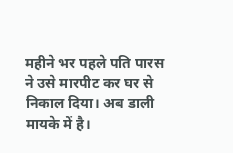महीने भर पहले पति पारस ने उसे मारपीट कर घर से निकाल दिया। अब डाली मायके में है।